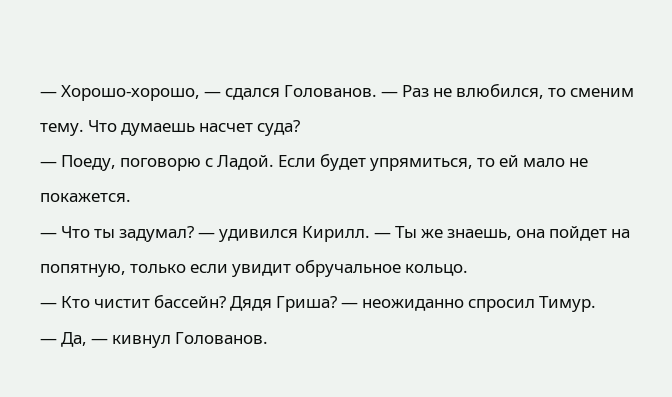— Хорошо-хорошо, — сдался Голованов. — Раз не влюбился, то сменим тему. Что думаешь насчет суда?
— Поеду, поговорю с Ладой. Если будет упрямиться, то ей мало не покажется.
— Что ты задумал? — удивился Кирилл. — Ты же знаешь, она пойдет на попятную, только если увидит обручальное кольцо.
— Кто чистит бассейн? Дядя Гриша? — неожиданно спросил Тимур.
— Да, — кивнул Голованов.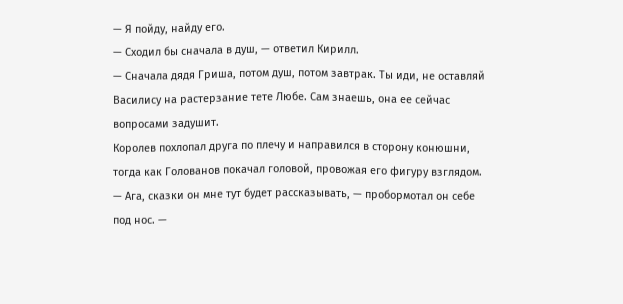— Я пойду, найду его.
— Сходил бы сначала в душ, — ответил Кирилл.
— Сначала дядя Гриша, потом душ, потом завтрак. Ты иди, не оставляй Василису на растерзание тете Любе. Сам знаешь, она ее сейчас вопросами задушит.
Королев похлопал друга по плечу и направился в сторону конюшни, тогда как Голованов покачал головой, провожая его фигуру взглядом.
— Ага, сказки он мне тут будет рассказывать, — пробормотал он себе под нос. —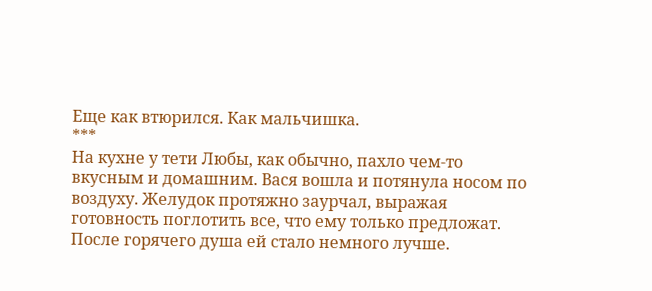Еще как втюрился. Как мальчишка.
***
На кухне у тети Любы, как обычно, пахло чем-то вкусным и домашним. Вася вошла и потянула носом по воздуху. Желудок протяжно заурчал, выражая готовность поглотить все, что ему только предложат.
После горячего душа ей стало немного лучше.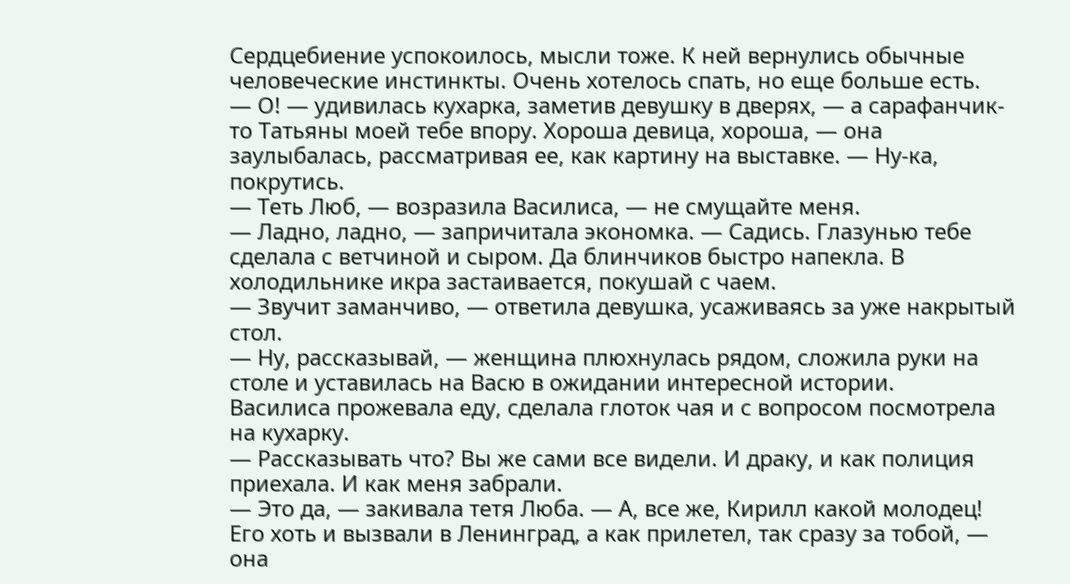Сердцебиение успокоилось, мысли тоже. К ней вернулись обычные человеческие инстинкты. Очень хотелось спать, но еще больше есть.
— О! — удивилась кухарка, заметив девушку в дверях, — а сарафанчик-то Татьяны моей тебе впору. Хороша девица, хороша, — она заулыбалась, рассматривая ее, как картину на выставке. — Ну-ка, покрутись.
— Теть Люб, — возразила Василиса, — не смущайте меня.
— Ладно, ладно, — запричитала экономка. — Садись. Глазунью тебе сделала с ветчиной и сыром. Да блинчиков быстро напекла. В холодильнике икра застаивается, покушай с чаем.
— Звучит заманчиво, — ответила девушка, усаживаясь за уже накрытый стол.
— Ну, рассказывай, — женщина плюхнулась рядом, сложила руки на столе и уставилась на Васю в ожидании интересной истории.
Василиса прожевала еду, сделала глоток чая и с вопросом посмотрела на кухарку.
— Рассказывать что? Вы же сами все видели. И драку, и как полиция приехала. И как меня забрали.
— Это да, — закивала тетя Люба. — А, все же, Кирилл какой молодец! Его хоть и вызвали в Ленинград, а как прилетел, так сразу за тобой, — она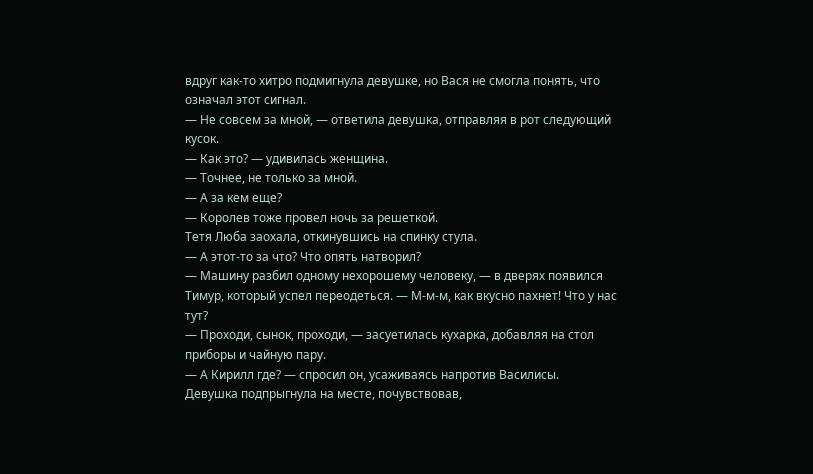вдруг как-то хитро подмигнула девушке, но Вася не смогла понять, что означал этот сигнал.
— Не совсем за мной, — ответила девушка, отправляя в рот следующий кусок.
— Как это? — удивилась женщина.
— Точнее, не только за мной.
— А за кем еще?
— Королев тоже провел ночь за решеткой.
Тетя Люба заохала, откинувшись на спинку стула.
— А этот-то за что? Что опять натворил?
— Машину разбил одному нехорошему человеку, — в дверях появился Тимур, который успел переодеться. — М-м-м, как вкусно пахнет! Что у нас тут?
— Проходи, сынок, проходи, — засуетилась кухарка, добавляя на стол приборы и чайную пару.
— А Кирилл где? — спросил он, усаживаясь напротив Василисы.
Девушка подпрыгнула на месте, почувствовав,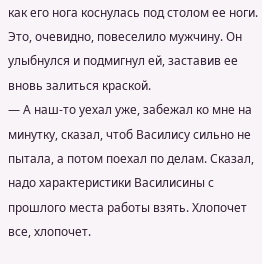как его нога коснулась под столом ее ноги. Это, очевидно, повеселило мужчину. Он улыбнулся и подмигнул ей, заставив ее вновь залиться краской.
— А наш-то уехал уже, забежал ко мне на минутку, сказал, чтоб Василису сильно не пытала, а потом поехал по делам. Сказал, надо характеристики Василисины с прошлого места работы взять. Хлопочет все, хлопочет.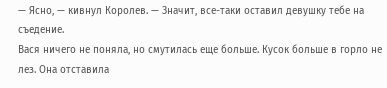— Ясно, — кивнул Королев. — Значит, все-таки оставил девушку тебе на съедение.
Вася ничего не поняла, но смутилась еще больше. Кусок больше в горло не лез. Она отставила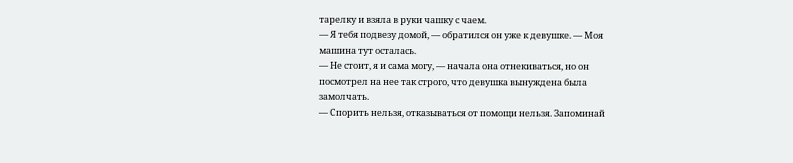тарелку и взяла в руки чашку с чаем.
— Я тебя подвезу домой, — обратился он уже к девушке. — Моя машина тут осталась.
— Не стоит, я и сама могу, — начала она отнекиваться, но он посмотрел на нее так строго, что девушка вынуждена была замолчать.
— Спорить нельзя, отказываться от помощи нельзя. Запоминай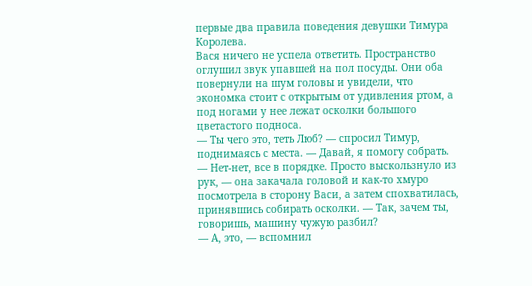первые два правила поведения девушки Тимура Королева.
Вася ничего не успела ответить. Пространство оглушил звук упавшей на пол посуды. Они оба повернули на шум головы и увидели, что экономка стоит с открытым от удивления ртом, а под ногами у нее лежат осколки большого цветастого подноса.
— Ты чего это, теть Люб? — спросил Тимур, поднимаясь с места. — Давай, я помогу собрать.
— Нет-нет, все в порядке. Просто выскользнуло из рук, — она закачала головой и как-то хмуро посмотрела в сторону Васи, а затем спохватилась, принявшись собирать осколки. — Так, зачем ты, говоришь, машину чужую разбил?
— А, это, — вспомнил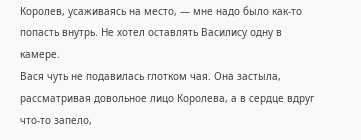Королев, усаживаясь на место, — мне надо было как-то попасть внутрь. Не хотел оставлять Василису одну в камере.
Вася чуть не подавилась глотком чая. Она застыла, рассматривая довольное лицо Королева, а в сердце вдруг что-то запело,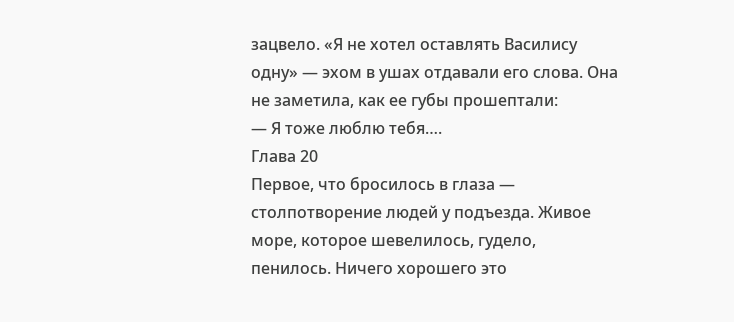зацвело. «Я не хотел оставлять Василису одну» — эхом в ушах отдавали его слова. Она не заметила, как ее губы прошептали:
— Я тоже люблю тебя….
Глава 20
Первое, что бросилось в глаза — столпотворение людей у подъезда. Живое море, которое шевелилось, гудело, пенилось. Ничего хорошего это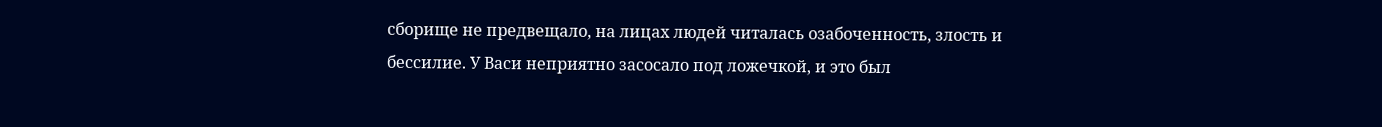сборище не предвещало, на лицах людей читалась озабоченность, злость и бессилие. У Васи неприятно засосало под ложечкой, и это был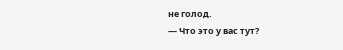не голод.
— Что это у вас тут?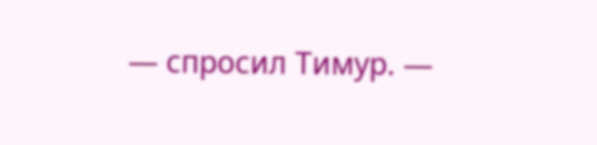— спросил Тимур. —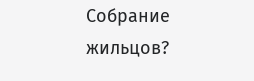Собрание жильцов?